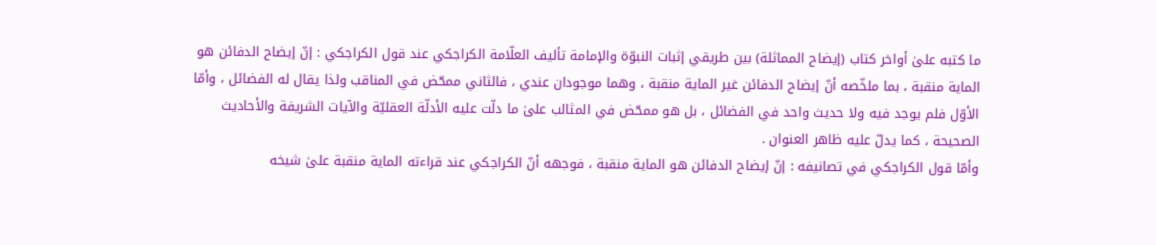ما كتبه علىٰ أواخر كتاب (إيضاح المماثلة) بين طريقي إثبات النبوّة والإمامة تأليف العلّامة الكراجكي عند قول الكراجكي : إنّ إيضاح الدفائن هو الماية منقبة ، بما ملخّصه أنّ إيضاح الدفائن غير الماية منقبة ، وهما موجودان عندي ، فالثاني ممحّض في المناقب ولذا يقال له الفضائل ، وأمّا الأوّل فلم يوجد فيه ولا حديث واحد في الفضائل ، بل هو ممحّض في المثالب علىٰ ما دلّت عليه الأدلّة العقليّة والآيات الشريفة والأحاديث الصحيحة ، كما يدلّ عليه ظاهر العنوان .
وأمّا قول الكراجكي في تصانيفه : إنّ إيضاح الدفائن هو الماية منقبة ، فوجهه أنّ الكراجكي عند قراءته الماية منقبة علىٰ شيخه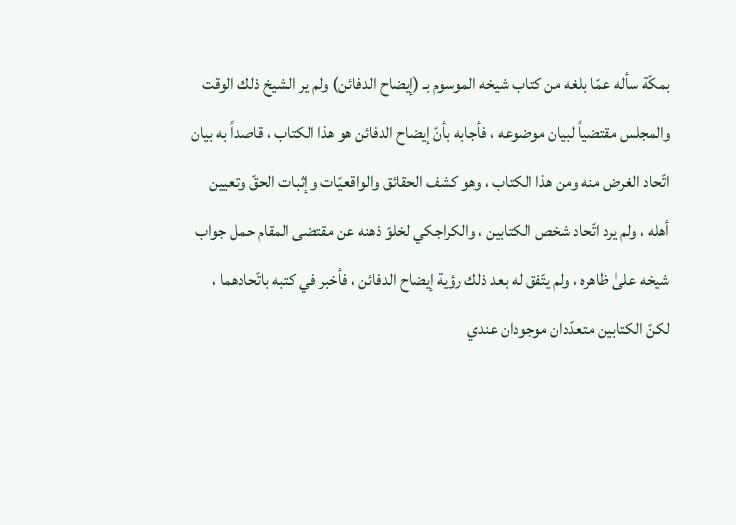بمكّة سأله عمّا بلغه من كتاب شيخه الموسوم بـ (إيضاح الدفائن) ولم ير الشيخ ذلك الوقت والمجلس مقتضياً لبيان موضوعه ، فأجابه بأنّ إيضاح الدفائن هو هذا الكتاب ، قاصداً به بيان اتّحاد الغرض منه ومن هذا الكتاب ، وهو كشف الحقائق والواقعيّات وإثبات الحقّ وتعيين أهله ، ولم يرد اتّحاد شخص الكتابين ، والكراجكي لخلوّ ذهنه عن مقتضى المقام حمل جواب شيخه علىٰ ظاهره ، ولم يتّفق له بعد ذلك رؤية إيضاح الدفائن ، فأخبر في كتبه باتّحادهما ، لكنّ الكتابين متعدّدان موجودان عندي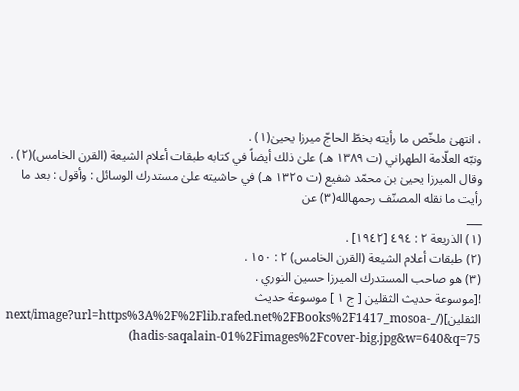، انتهىٰ ملخّص ما رأيته بخطّ الحاجّ ميرزا يحيىٰ(١) .
ونبّه العلّامة الطهراني (ت ١٣٨٩ هـ) علىٰ ذلك أيضاً في كتابه طبقات أعلام الشيعة (القرن الخامس)(٢) .
وقال الميرزا يحيىٰ بن محمّد شفيع (ت ١٣٢٥ هـ) في حاشيته علىٰ مستدرك الوسائل : وأقول : بعد ما رأيت ما نقله المصنّف رحمهالله(٣) عن
___
(١) الذريعة ٢ : ٤٩٤ [١٩٤٢] .
(٢) طبقات أعلام الشيعة (القرن الخامس) ٢ : ١٥٠ .
(٣) هو صاحب المستدرك الميرزا حسين النوري .
![موسوعة حديث الثقلين [ ج ١ ] موسوعة حديث الثقلين](/_next/image?url=https%3A%2F%2Flib.rafed.net%2FBooks%2F1417_mosoa-hadis-saqalain-01%2Fimages%2Fcover-big.jpg&w=640&q=75)